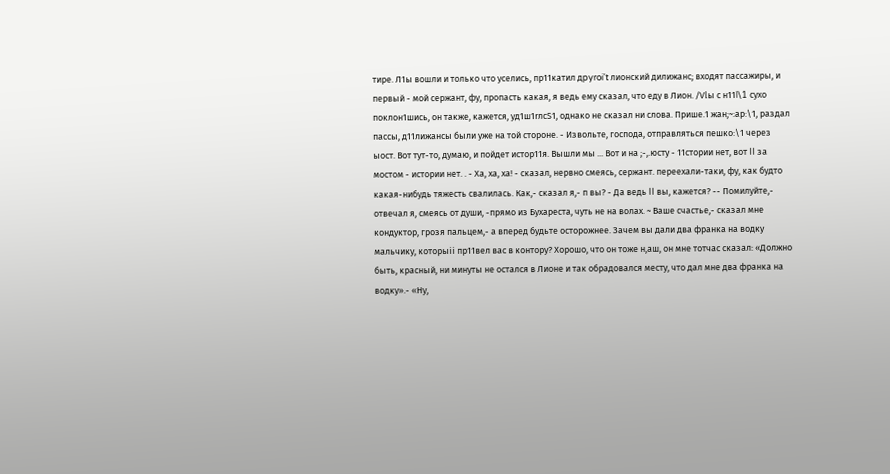тире. Л1ы вошли и только что уселись, пр11катил дpyroi't лионский дилижанс; входят пассажиры, и первый - мой сержант, фу, пропасть какая, я ведь ему сказал, что еду в Лион. /Vlы с н11l\1 сухо поклон1шись, он также, кажется, уд1ш1rлсS1, однако не сказал ни слова. Прише.1 жан;~:ар:\1, раздал пассы, д11лижансы были уже на той стороне. - Извольте, господа, отправляться пешко:\1 через ыост. Вот тут-то, думаю, и пойдет истор11я. Вышли мы ... Вот и на ;-,.юсту - 11стории нет, вот II за мостом - истории нет. . - Ха, ха, ха! - сказал, нервно смеясь, сержант. переехали-таки, фу, как будто какая-нибудь тяжесть свалилась. Как,- сказал я,- п вы? - Да ведь II вы, кажется? -- Помилуйте,- отвечал я, смеясь от души, -прямо из Бухареста, чуть не на волах. ~ Ваше счастье,- сказал мне кондуктор, грозя пальцем,- а вперед будьте осторожнее. Зачем вы дали два франка на водку мальчику, которыii пр11вел вас в контору? Хорошо, что он тоже н,аш, он мне тотчас сказал: «Должно быть, красный, ни минуты не остался в Лионе и так обрадовался месту, что дал мне два франка на водку».- «Ну,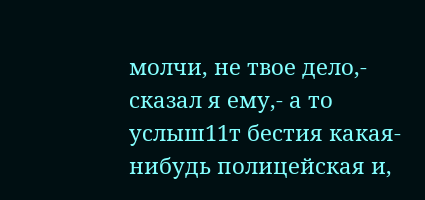молчи, не твое дело,- сказал я ему,- а то услыш11т бестия какая-нибудь полицейская и,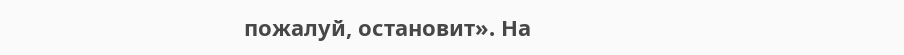пожалуй, остановит». На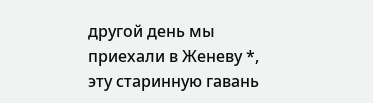другой день мы приехали в Женеву *, эту старинную гавань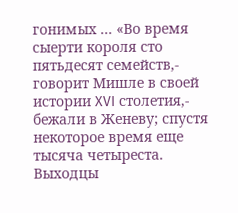гонимых ... «Во время сыерти короля сто пятьдесят семейств,- говорит Мишле в своей истории XVI столетия,- бежали в Женеву; спустя некоторое время еще тысяча четыреста. Выходцы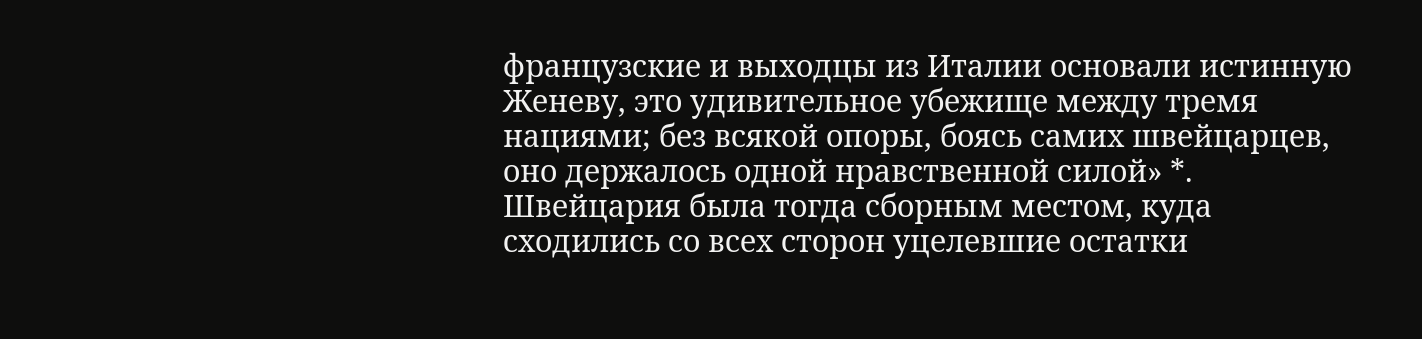французские и выходцы из Италии основали истинную Женеву, это удивительное убежище между тремя нациями; без всякой опоры, боясь самих швейцарцев, оно держалось одной нравственной силой» *. Швейцария была тогда сборным местом, куда сходились со всех сторон уцелевшие остатки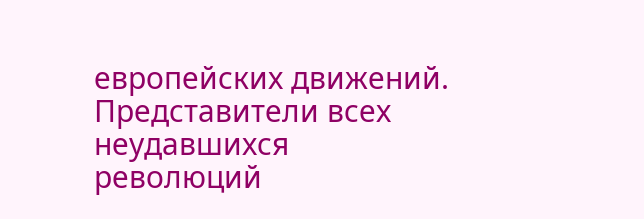европейских движений. Представители всех неудавшихся революций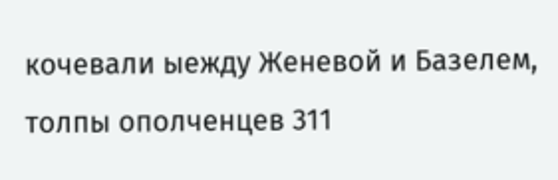кочевали ыежду Женевой и Базелем, толпы ополченцев 311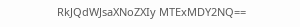RkJQdWJsaXNoZXIy MTExMDY2NQ==